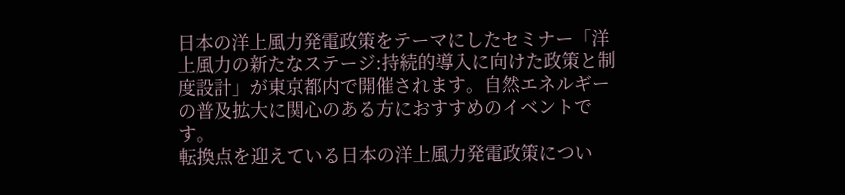日本の洋上風力発電政策をテーマにしたセミナー「洋上風力の新たなステージ:持続的導入に向けた政策と制度設計」が東京都内で開催されます。自然エネルギーの普及拡大に関心のある方におすすめのイベントです。
転換点を迎えている日本の洋上風力発電政策につい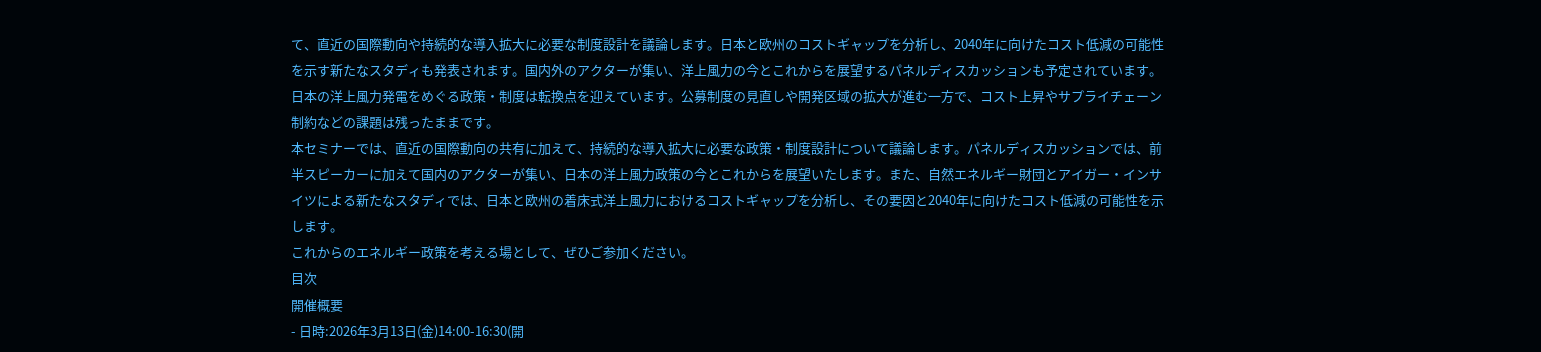て、直近の国際動向や持続的な導入拡大に必要な制度設計を議論します。日本と欧州のコストギャップを分析し、2040年に向けたコスト低減の可能性を示す新たなスタディも発表されます。国内外のアクターが集い、洋上風力の今とこれからを展望するパネルディスカッションも予定されています。
日本の洋上風力発電をめぐる政策・制度は転換点を迎えています。公募制度の見直しや開発区域の拡大が進む一方で、コスト上昇やサプライチェーン制約などの課題は残ったままです。
本セミナーでは、直近の国際動向の共有に加えて、持続的な導入拡大に必要な政策・制度設計について議論します。パネルディスカッションでは、前半スピーカーに加えて国内のアクターが集い、日本の洋上風力政策の今とこれからを展望いたします。また、自然エネルギー財団とアイガー・インサイツによる新たなスタディでは、日本と欧州の着床式洋上風力におけるコストギャップを分析し、その要因と2040年に向けたコスト低減の可能性を示します。
これからのエネルギー政策を考える場として、ぜひご参加ください。
目次
開催概要
- 日時:2026年3月13日(金)14:00-16:30(開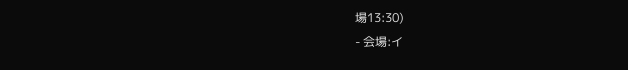場13:30)
- 会場:イ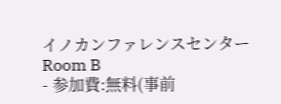イノカンファレンスセンター Room B
- 参加費:無料(事前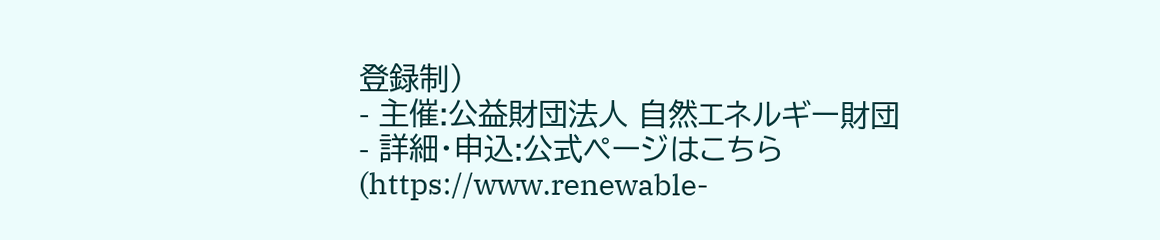登録制)
- 主催:公益財団法人 自然エネルギー財団
- 詳細・申込:公式ページはこちら(https://www.renewable-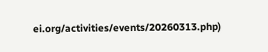ei.org/activities/events/20260313.php)